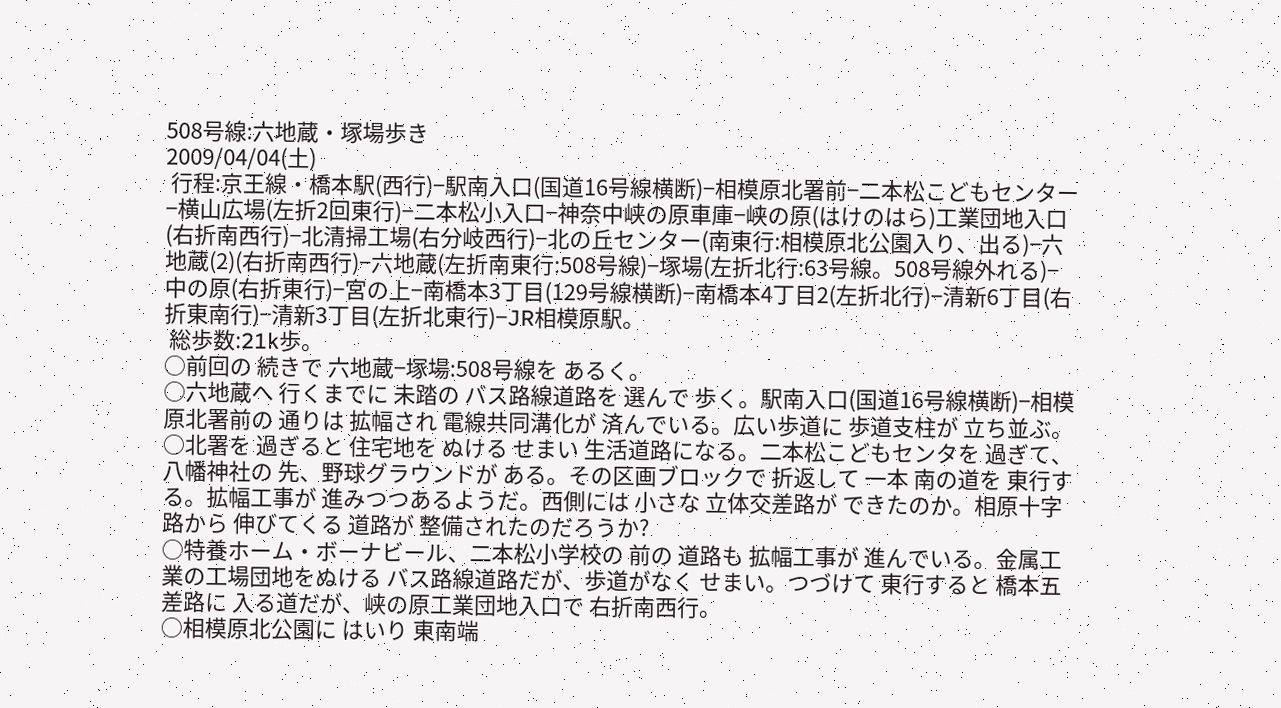508号線:六地蔵・塚場歩き
2009/04/04(土)
 行程:京王線・橋本駅(西行)−駅南入口(国道16号線横断)−相模原北署前−二本松こどもセンター−横山広場(左折2回東行)−二本松小入口−神奈中峡の原車庫−峡の原(はけのはら)工業団地入口(右折南西行)−北清掃工場(右分岐西行)−北の丘センター(南東行:相模原北公園入り、出る)−六地蔵(2)(右折南西行)−六地蔵(左折南東行:508号線)−塚場(左折北行:63号線。508号線外れる)−中の原(右折東行)−宮の上−南橋本3丁目(129号線横断)−南橋本4丁目2(左折北行)−清新6丁目(右折東南行)−清新3丁目(左折北東行)−JR相模原駅。
 総歩数:21k歩。
○前回の 続きで 六地蔵−塚場:508号線を あるく。
○六地蔵へ 行くまでに 未踏の バス路線道路を 選んで 歩く。駅南入口(国道16号線横断)−相模原北署前の 通りは 拡幅され 電線共同溝化が 済んでいる。広い歩道に 歩道支柱が 立ち並ぶ。
○北署を 過ぎると 住宅地を ぬける せまい 生活道路になる。二本松こどもセンタを 過ぎて、八幡神社の 先、野球グラウンドが ある。その区画ブロックで 折返して 一本 南の道を 東行する。拡幅工事が 進みつつあるようだ。西側には 小さな 立体交差路が できたのか。相原十字路から 伸びてくる 道路が 整備されたのだろうか?
○特養ホーム・ボーナビール、二本松小学校の 前の 道路も 拡幅工事が 進んでいる。金属工業の工場団地をぬける バス路線道路だが、歩道がなく せまい。つづけて 東行すると 橋本五差路に 入る道だが、峡の原工業団地入口で 右折南西行。
○相模原北公園に はいり 東南端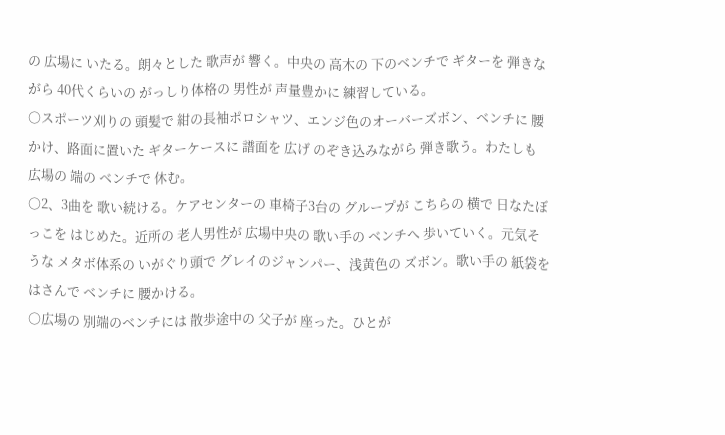の 広場に いたる。朗々とした 歌声が 響く。中央の 高木の 下のベンチで ギターを 弾きながら 40代くらいの がっしり体格の 男性が 声量豊かに 練習している。
○スポーツ刈りの 頭髪で 紺の長袖ポロシャツ、エンジ色のオーバーズボン、ベンチに 腰かけ、路面に置いた ギターケースに 譜面を 広げ のぞき込みながら 弾き歌う。わたしも 広場の 端の ベンチで 休む。
○2、3曲を 歌い続ける。ケアセンターの 車椅子3台の グループが こちらの 横で 日なたぼっこを はじめた。近所の 老人男性が 広場中央の 歌い手の ベンチへ 歩いていく。元気そうな メタボ体系の いがぐり頭で グレイのジャンパー、浅黄色の ズボン。歌い手の 紙袋を はさんで ベンチに 腰かける。
○広場の 別端のベンチには 散歩途中の 父子が 座った。ひとが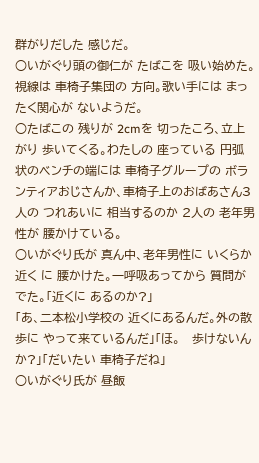群がりだした 感じだ。
○いがぐり頭の御仁が たばこを 吸い始めた。視線は 車椅子集団の 方向。歌い手には まったく関心が ないようだ。
○たばこの 残りが 2cmを 切ったころ、立上がり 歩いてくる。わたしの 座っている 円弧状のベンチの端には 車椅子グループの ボランティアおじさんか、車椅子上のおばあさん3人の つれあいに 相当するのか 2人の 老年男性が 腰かけている。
○いがぐり氏が 真ん中、老年男性に いくらか 近く に 腰かけた。一呼吸あってから 質問が でた。「近くに あるのか?」
「あ、二本松小学校の 近くにあるんだ。外の散歩に やって来ているんだ」「ほ。   歩けないんか?」「だいたい 車椅子だね」
○いがぐり氏が 昼飯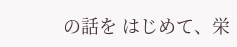の話を はじめて、栄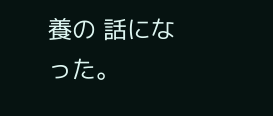養の 話になった。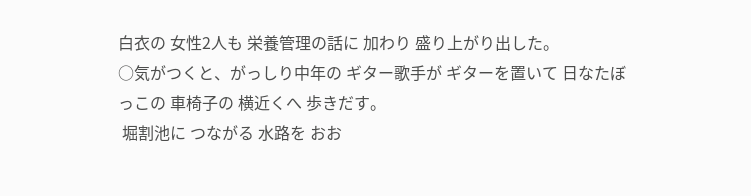白衣の 女性2人も 栄養管理の話に 加わり 盛り上がり出した。
○気がつくと、がっしり中年の ギター歌手が ギターを置いて 日なたぼっこの 車椅子の 横近くへ 歩きだす。
 堀割池に つながる 水路を おお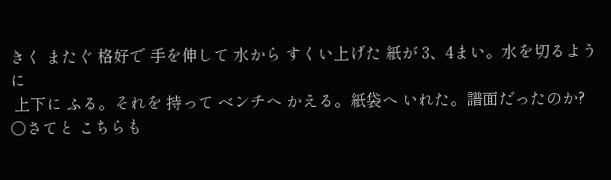きく またぐ 格好で 手を伸して 水から すくい上げた 紙が 3、4まい。水を切るように
 上下に ふる。それを 持って ベンチへ かえる。紙袋へ いれた。譜面だったのか?
○さてと こちらも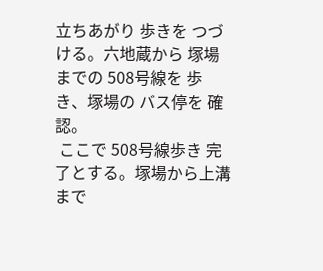立ちあがり 歩きを つづける。六地蔵から 塚場までの 508号線を 歩き、塚場の バス停を 確認。
 ここで 508号線歩き 完了とする。塚場から上溝まで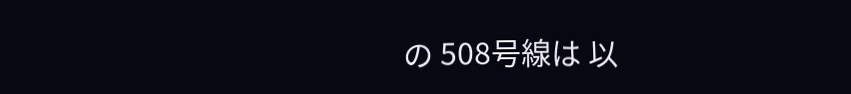の 508号線は 以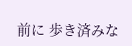前に 歩き済みな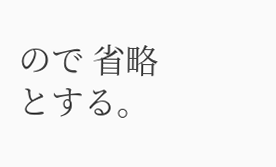ので 省略とする。